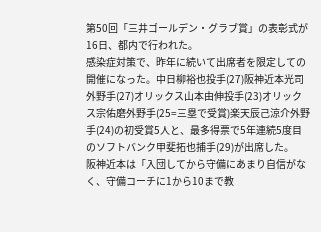第50回「三井ゴールデン・グラブ賞」の表彰式が16日、都内で行われた。
感染症対策で、昨年に続いて出席者を限定しての開催になった。中日柳裕也投手(27)阪神近本光司外野手(27)オリックス山本由伸投手(23)オリックス宗佑磨外野手(25=三塁で受賞)楽天辰己涼介外野手(24)の初受賞5人と、最多得票で5年連続5度目のソフトバンク甲斐拓也捕手(29)が出席した。
阪神近本は「入団してから守備にあまり自信がなく、守備コーチに1から10まで教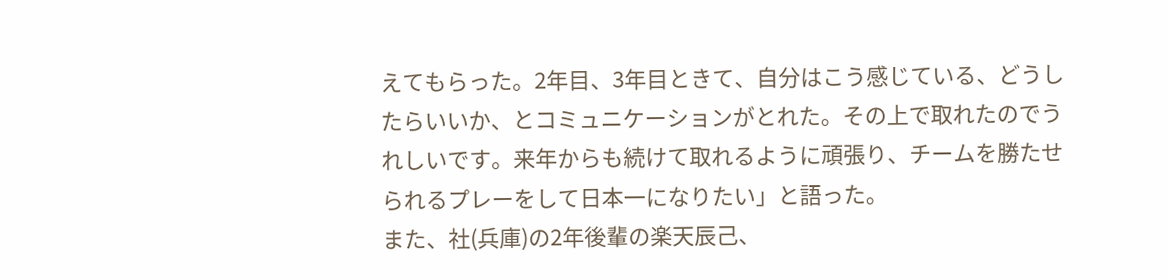えてもらった。2年目、3年目ときて、自分はこう感じている、どうしたらいいか、とコミュニケーションがとれた。その上で取れたのでうれしいです。来年からも続けて取れるように頑張り、チームを勝たせられるプレーをして日本一になりたい」と語った。
また、社(兵庫)の2年後輩の楽天辰己、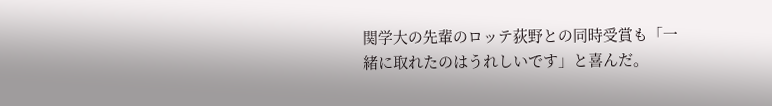関学大の先輩のロッテ荻野との同時受賞も「一緒に取れたのはうれしいです」と喜んだ。